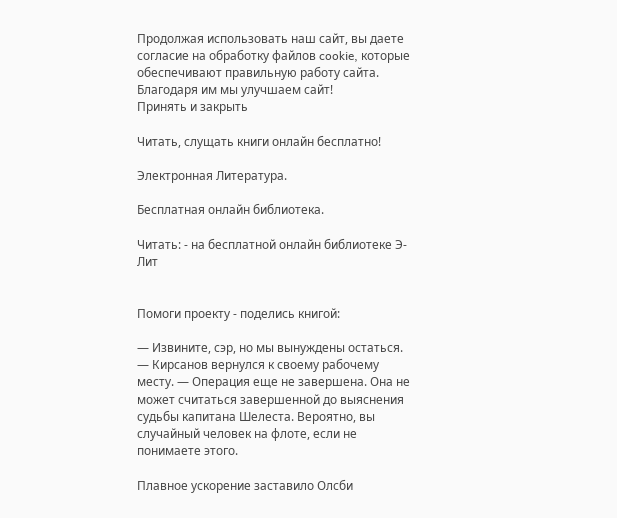Продолжая использовать наш сайт, вы даете согласие на обработку файлов cookie, которые обеспечивают правильную работу сайта. Благодаря им мы улучшаем сайт!
Принять и закрыть

Читать, слущать книги онлайн бесплатно!

Электронная Литература.

Бесплатная онлайн библиотека.

Читать: - на бесплатной онлайн библиотеке Э-Лит


Помоги проекту - поделись книгой:

— Извините, сэр, но мы вынуждены остаться. — Кирсанов вернулся к своему рабочему месту. — Операция еще не завершена. Она не может считаться завершенной до выяснения судьбы капитана Шелеста. Вероятно, вы случайный человек на флоте, если не понимаете этого.

Плавное ускорение заставило Олсби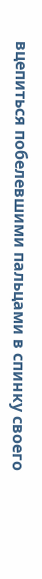вцепиться побелевшими пальцами в спинку своего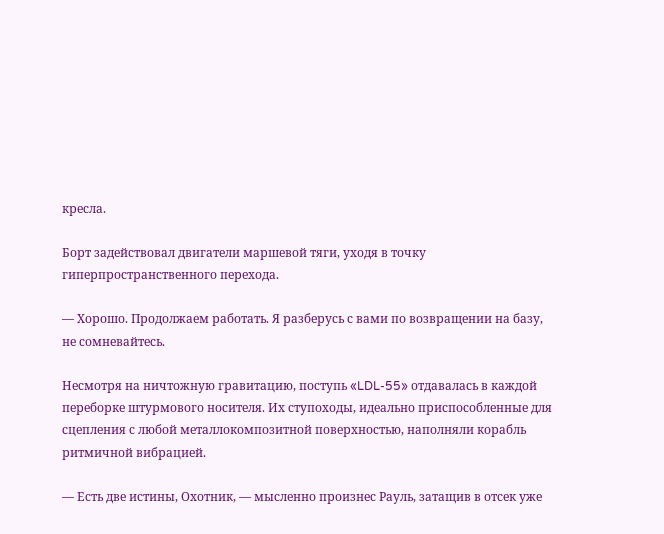кресла.

Борт задействовал двигатели маршевой тяги, уходя в точку гиперпространственного перехода.

— Хорошо. Продолжаем работать. Я разберусь с вами по возвращении на базу, не сомневайтесь.

Несмотря на ничтожную гравитацию, поступь «LDL-55» отдавалась в каждой переборке штурмового носителя. Их ступоходы, идеально приспособленные для сцепления с любой металлокомпозитной поверхностью, наполняли корабль ритмичной вибрацией.

— Есть две истины, Охотник, — мысленно произнес Рауль, затащив в отсек уже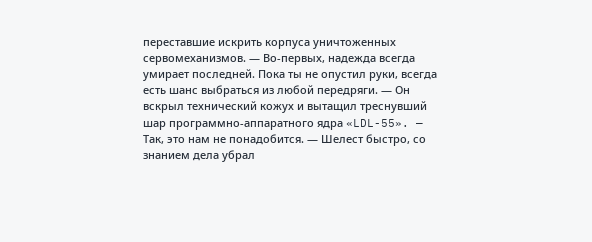переставшие искрить корпуса уничтоженных сервомеханизмов. — Во-первых, надежда всегда умирает последней. Пока ты не опустил руки, всегда есть шанс выбраться из любой передряги. — Он вскрыл технический кожух и вытащил треснувший шар программно-аппаратного ядра «LDL-55». — Так, это нам не понадобится. — Шелест быстро, со знанием дела убрал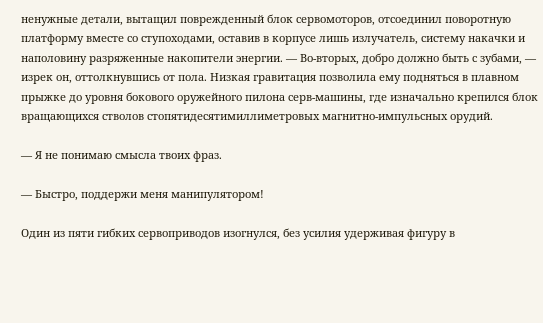ненужные детали, вытащил поврежденный блок сервомоторов, отсоединил поворотную платформу вместе со ступоходами, оставив в корпусе лишь излучатель, систему накачки и наполовину разряженные накопители энергии. — Во-вторых, добро должно быть с зубами, — изрек он, оттолкнувшись от пола. Низкая гравитация позволила ему подняться в плавном прыжке до уровня бокового оружейного пилона серв-машины, где изначально крепился блок вращающихся стволов стопятидесятимиллиметровых магнитно-импульсных орудий.

— Я не понимаю смысла твоих фраз.

— Быстро, поддержи меня манипулятором!

Один из пяти гибких сервоприводов изогнулся, без усилия удерживая фигуру в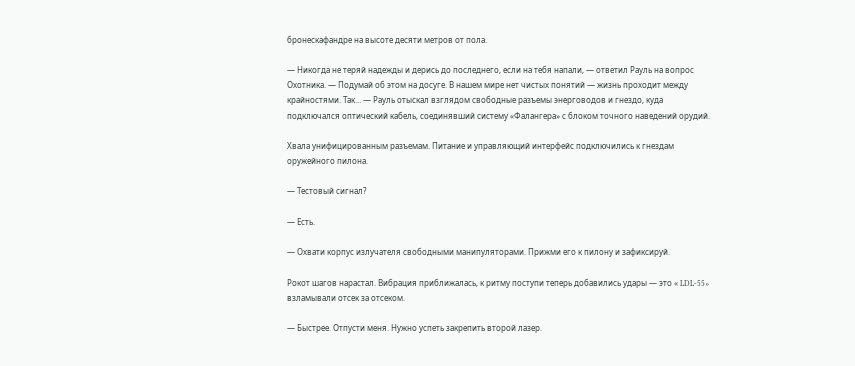бронескафандре на высоте десяти метров от пола.

— Никогда не теряй надежды и дерись до последнего, если на тебя напали, — ответил Рауль на вопрос Охотника. — Подумай об этом на досуге. В нашем мире нет чистых понятий — жизнь проходит между крайностями. Так… — Рауль отыскал взглядом свободные разъемы энерговодов и гнездо, куда подключался оптический кабель, соединявший систему «Фалангера» с блоком точного наведений орудий.

Хвала унифицированным разъемам. Питание и управляющий интерфейс подключились к гнездам оружейного пилона.

— Тестовый сигнал?

— Есть.

— Охвати корпус излучателя свободными манипуляторами. Прижми его к пилону и зафиксируй.

Рокот шагов нарастал. Вибрация приближалась, к ритму поступи теперь добавились удары — это « LDL-55» взламывали отсек за отсеком.

— Быстрее. Отпусти меня. Нужно успеть закрепить второй лазер.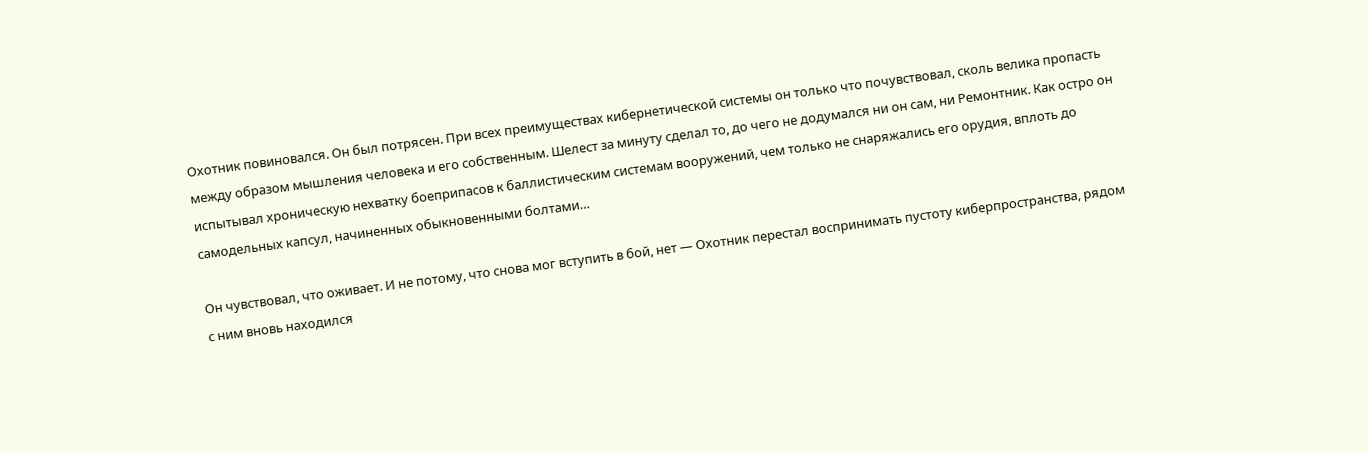Охотник повиновался. Он был потрясен. При всех преимуществах кибернетической системы он только что почувствовал, сколь велика пропасть между образом мышления человека и его собственным. Шелест за минуту сделал то, до чего не додумался ни он сам, ни Ремонтник. Как остро он испытывал хроническую нехватку боеприпасов к баллистическим системам вооружений, чем только не снаряжались его орудия, вплоть до самодельных капсул, начиненных обыкновенными болтами…

Он чувствовал, что оживает. И не потому, что снова мог вступить в бой, нет — Охотник перестал воспринимать пустоту киберпространства, рядом с ним вновь находился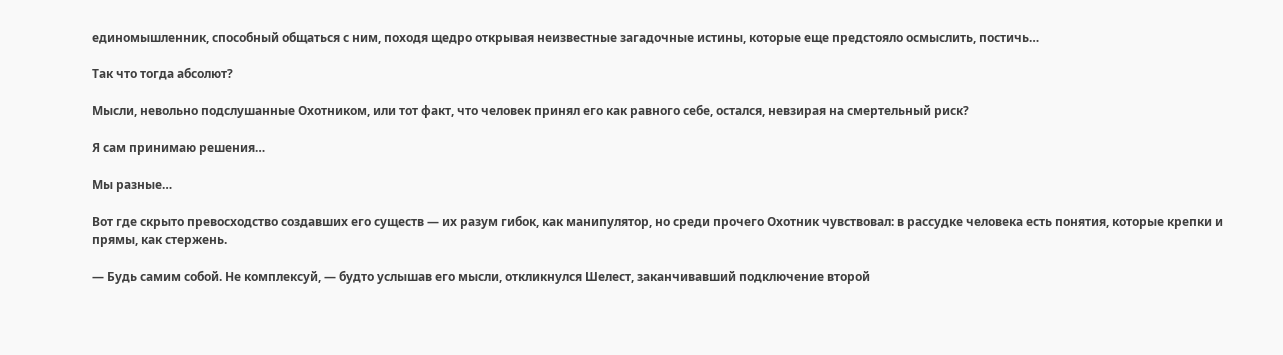единомышленник, способный общаться с ним, походя щедро открывая неизвестные загадочные истины, которые еще предстояло осмыслить, постичь…

Так что тогда абсолют?

Мысли, невольно подслушанные Охотником, или тот факт, что человек принял его как равного себе, остался, невзирая на смертельный риск?

Я сам принимаю решения…

Мы разные…

Вот где скрыто превосходство создавших его существ — их разум гибок, как манипулятор, но среди прочего Охотник чувствовал: в рассудке человека есть понятия, которые крепки и прямы, как стержень.

— Будь самим собой. Не комплексуй, — будто услышав его мысли, откликнулся Шелест, заканчивавший подключение второй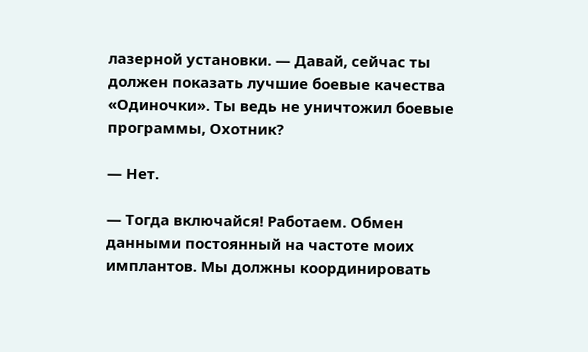лазерной установки. — Давай, сейчас ты должен показать лучшие боевые качества «Одиночки». Ты ведь не уничтожил боевые программы, Охотник?

— Нет.

— Тогда включайся! Работаем. Обмен данными постоянный на частоте моих имплантов. Мы должны координировать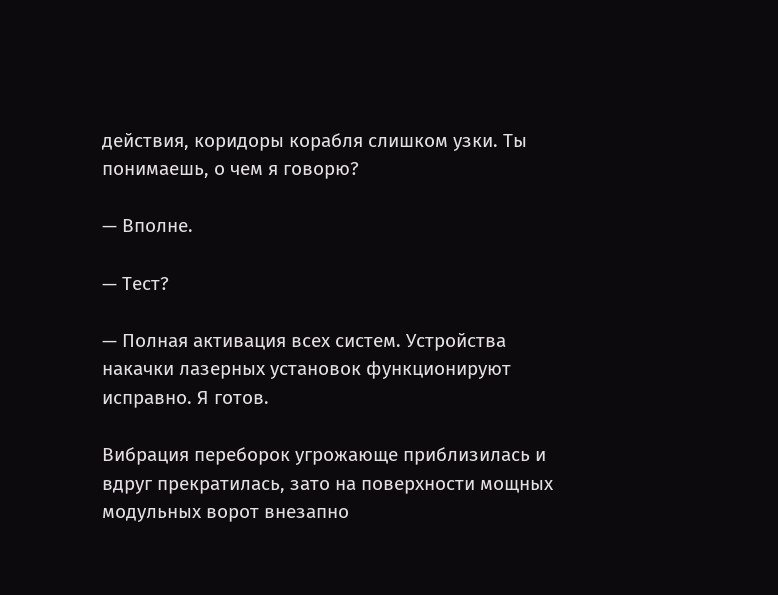действия, коридоры корабля слишком узки. Ты понимаешь, о чем я говорю?

— Вполне.

— Тест?

— Полная активация всех систем. Устройства накачки лазерных установок функционируют исправно. Я готов.

Вибрация переборок угрожающе приблизилась и вдруг прекратилась, зато на поверхности мощных модульных ворот внезапно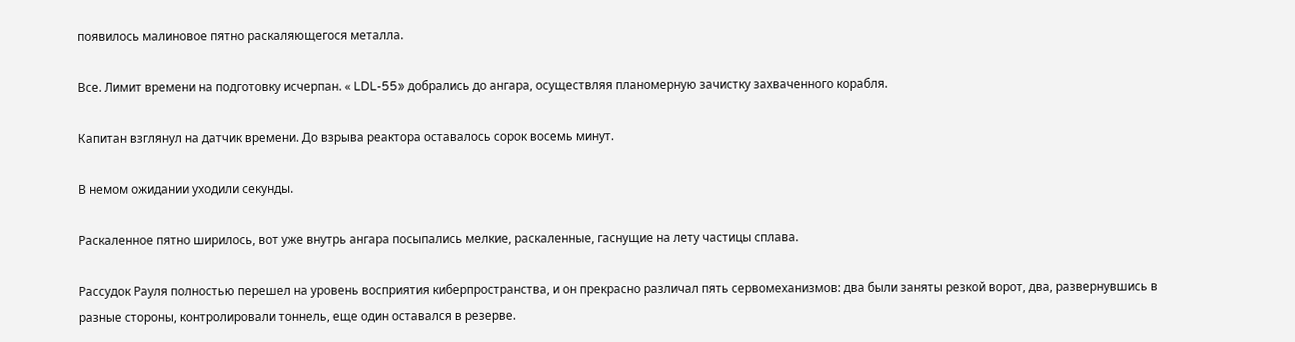появилось малиновое пятно раскаляющегося металла.

Все. Лимит времени на подготовку исчерпан. « LDL-55» добрались до ангара, осуществляя планомерную зачистку захваченного корабля.

Капитан взглянул на датчик времени. До взрыва реактора оставалось сорок восемь минут.

В немом ожидании уходили секунды.

Раскаленное пятно ширилось, вот уже внутрь ангара посыпались мелкие, раскаленные, гаснущие на лету частицы сплава.

Рассудок Рауля полностью перешел на уровень восприятия киберпространства, и он прекрасно различал пять сервомеханизмов: два были заняты резкой ворот, два, развернувшись в разные стороны, контролировали тоннель, еще один оставался в резерве.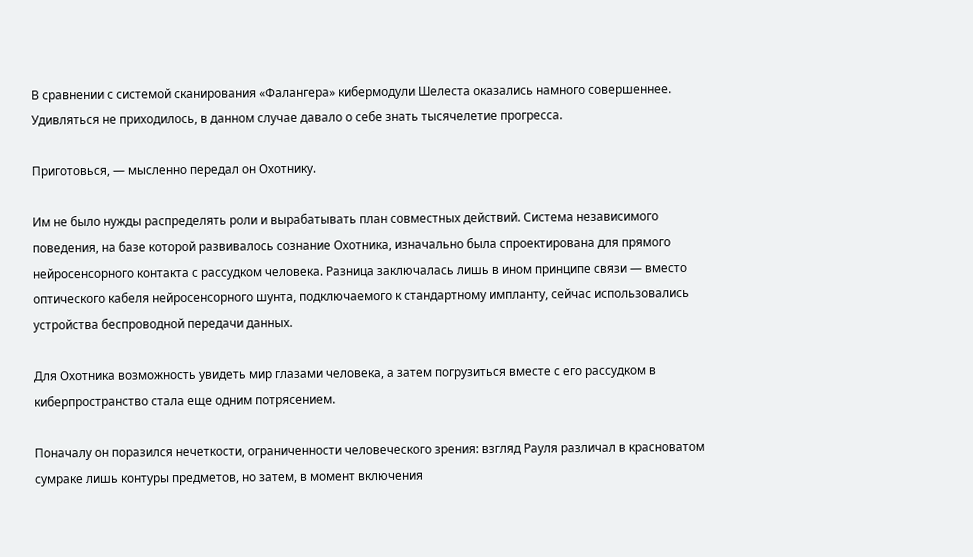В сравнении с системой сканирования «Фалангера» кибермодули Шелеста оказались намного совершеннее. Удивляться не приходилось, в данном случае давало о себе знать тысячелетие прогресса.

Приготовься, — мысленно передал он Охотнику.

Им не было нужды распределять роли и вырабатывать план совместных действий. Система независимого поведения, на базе которой развивалось сознание Охотника, изначально была спроектирована для прямого нейросенсорного контакта с рассудком человека. Разница заключалась лишь в ином принципе связи — вместо оптического кабеля нейросенсорного шунта, подключаемого к стандартному импланту, сейчас использовались устройства беспроводной передачи данных.

Для Охотника возможность увидеть мир глазами человека, а затем погрузиться вместе с его рассудком в киберпространство стала еще одним потрясением.

Поначалу он поразился нечеткости, ограниченности человеческого зрения: взгляд Рауля различал в красноватом сумраке лишь контуры предметов, но затем, в момент включения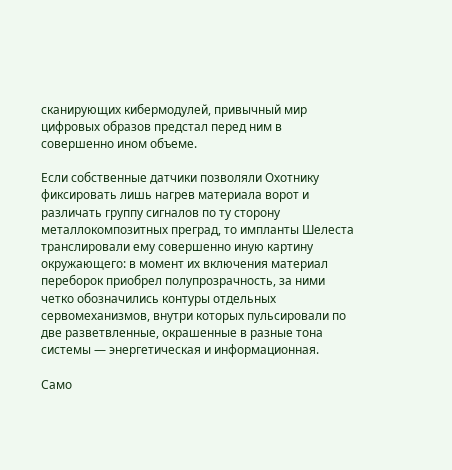сканирующих кибермодулей, привычный мир цифровых образов предстал перед ним в совершенно ином объеме.

Если собственные датчики позволяли Охотнику фиксировать лишь нагрев материала ворот и различать группу сигналов по ту сторону металлокомпозитных преград, то импланты Шелеста транслировали ему совершенно иную картину окружающего: в момент их включения материал переборок приобрел полупрозрачность, за ними четко обозначились контуры отдельных сервомеханизмов, внутри которых пульсировали по две разветвленные, окрашенные в разные тона системы — энергетическая и информационная.

Само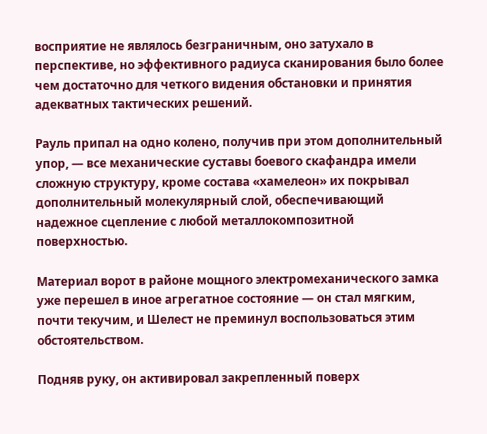восприятие не являлось безграничным, оно затухало в перспективе, но эффективного радиуса сканирования было более чем достаточно для четкого видения обстановки и принятия адекватных тактических решений.

Рауль припал на одно колено, получив при этом дополнительный упор, — все механические суставы боевого скафандра имели сложную структуру, кроме состава «хамелеон» их покрывал дополнительный молекулярный слой, обеспечивающий надежное сцепление с любой металлокомпозитной поверхностью.

Материал ворот в районе мощного электромеханического замка уже перешел в иное агрегатное состояние — он стал мягким, почти текучим, и Шелест не преминул воспользоваться этим обстоятельством.

Подняв руку, он активировал закрепленный поверх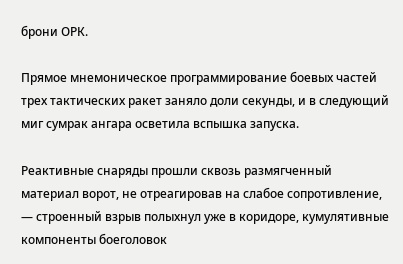брони ОРК.

Прямое мнемоническое программирование боевых частей трех тактических ракет заняло доли секунды, и в следующий миг сумрак ангара осветила вспышка запуска.

Реактивные снаряды прошли сквозь размягченный материал ворот, не отреагировав на слабое сопротивление, — строенный взрыв полыхнул уже в коридоре, кумулятивные компоненты боеголовок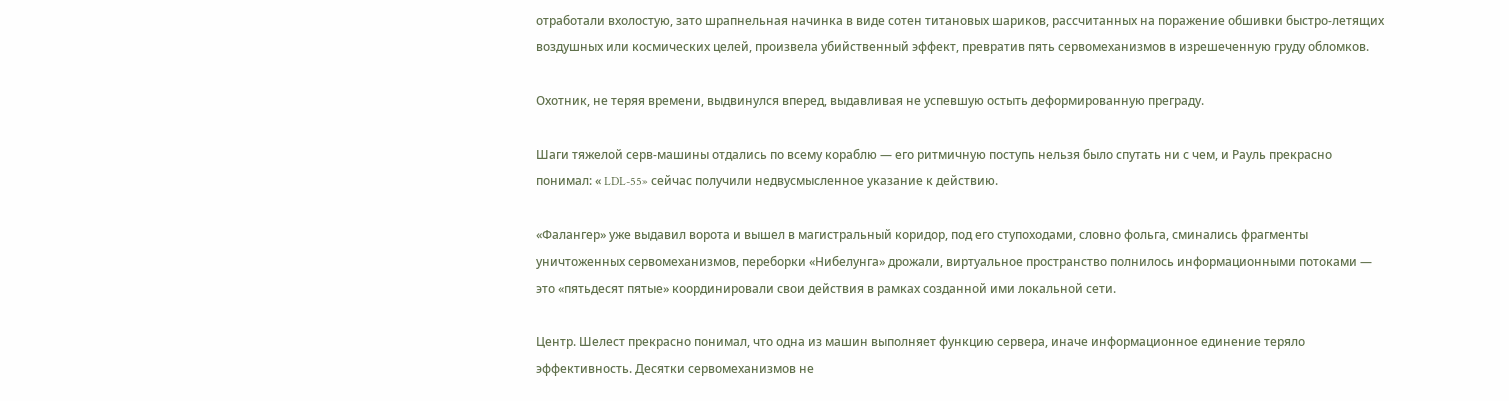отработали вхолостую, зато шрапнельная начинка в виде сотен титановых шариков, рассчитанных на поражение обшивки быстро-летящих воздушных или космических целей, произвела убийственный эффект, превратив пять сервомеханизмов в изрешеченную груду обломков.

Охотник, не теряя времени, выдвинулся вперед, выдавливая не успевшую остыть деформированную преграду.

Шаги тяжелой серв-машины отдались по всему кораблю — его ритмичную поступь нельзя было спутать ни с чем, и Рауль прекрасно понимал: « LDL-55» сейчас получили недвусмысленное указание к действию.

«Фалангер» уже выдавил ворота и вышел в магистральный коридор, под его ступоходами, словно фольга, сминались фрагменты уничтоженных сервомеханизмов, переборки «Нибелунга» дрожали, виртуальное пространство полнилось информационными потоками — это «пятьдесят пятые» координировали свои действия в рамках созданной ими локальной сети.

Центр. Шелест прекрасно понимал, что одна из машин выполняет функцию сервера, иначе информационное единение теряло эффективность. Десятки сервомеханизмов не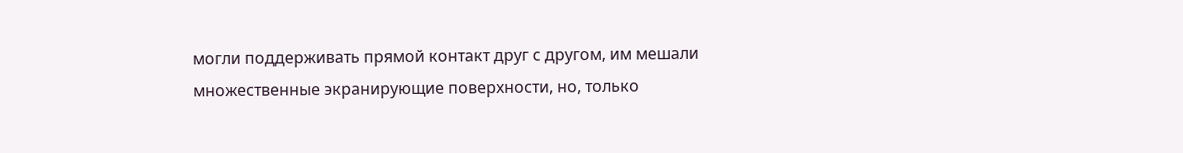могли поддерживать прямой контакт друг с другом, им мешали множественные экранирующие поверхности, но, только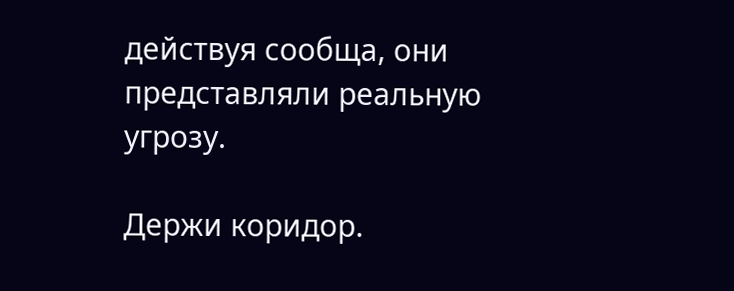действуя сообща, они представляли реальную угрозу.

Держи коридор.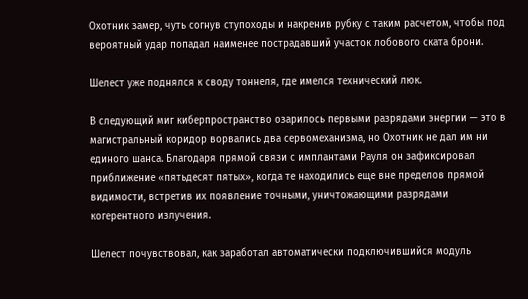Охотник замер, чуть согнув ступоходы и накренив рубку с таким расчетом, чтобы под вероятный удар попадал наименее пострадавший участок лобового ската брони.

Шелест уже поднялся к своду тоннеля, где имелся технический люк.

В следующий миг киберпространство озарилось первыми разрядами энергии — это в магистральный коридор ворвались два сервомеханизма, но Охотник не дал им ни единого шанса. Благодаря прямой связи с имплантами Рауля он зафиксировал приближение «пятьдесят пятых», когда те находились еще вне пределов прямой видимости, встретив их появление точными, уничтожающими разрядами когерентного излучения.

Шелест почувствовал, как заработал автоматически подключившийся модуль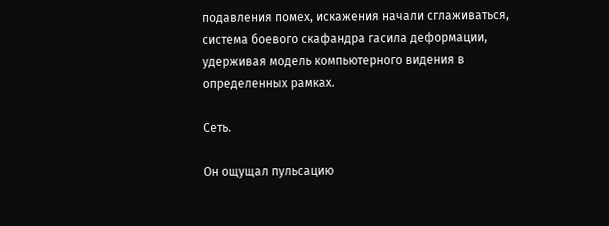подавления помех, искажения начали сглаживаться, система боевого скафандра гасила деформации, удерживая модель компьютерного видения в определенных рамках.

Сеть.

Он ощущал пульсацию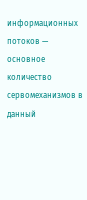информационных потоков — основное количество сервомеханизмов в данный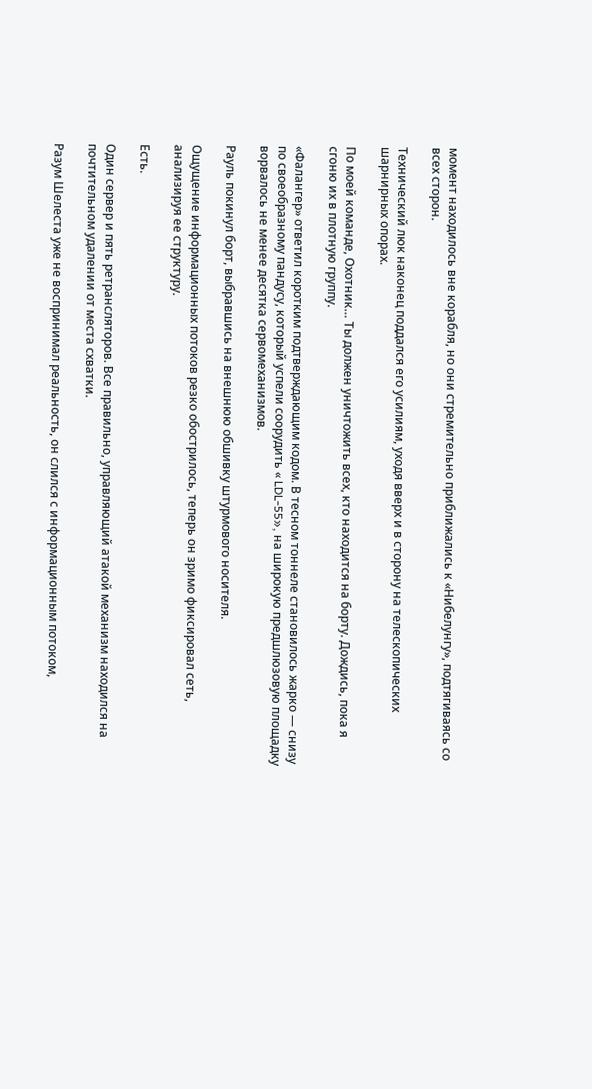момент находилось вне корабля, но они стремительно приближались к «Нибелунгу», подтягиваясь со всех сторон.

Технический люк наконец поддался его усилиям, уходя вверх и в сторону на телескопических шарнирных опорах.

По моей команде, Охотник… Ты должен уничтожить всех, кто находится на борту. Дождись, пока я сгоню их в плотную группу.

«Фалангер» ответил коротким подтверждающим кодом. В тесном тоннеле становилось жарко — снизу по своеобразному пандусу, который успели соорудить « LDL-55», на широкую предшлюзовую площадку ворвалось не менее десятка сервомеханизмов.

Рауль покинул борт, выбравшись на внешнюю обшивку штурмового носителя.

Ощущение информационных потоков резко обострилось, теперь он зримо фиксировал сеть, анализируя ее структуру.

Есть.

Один сервер и пять ретрансляторов. Все правильно, управляющий атакой механизм находился на почтительном удалении от места схватки.

Разум Шелеста уже не воспринимал реальность, он слился с информационным потоком,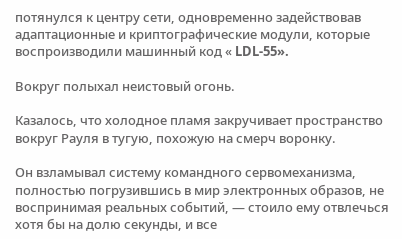потянулся к центру сети, одновременно задействовав адаптационные и криптографические модули, которые воспроизводили машинный код « LDL-55».

Вокруг полыхал неистовый огонь.

Казалось, что холодное пламя закручивает пространство вокруг Рауля в тугую, похожую на смерч воронку.

Он взламывал систему командного сервомеханизма, полностью погрузившись в мир электронных образов, не воспринимая реальных событий, — стоило ему отвлечься хотя бы на долю секунды, и все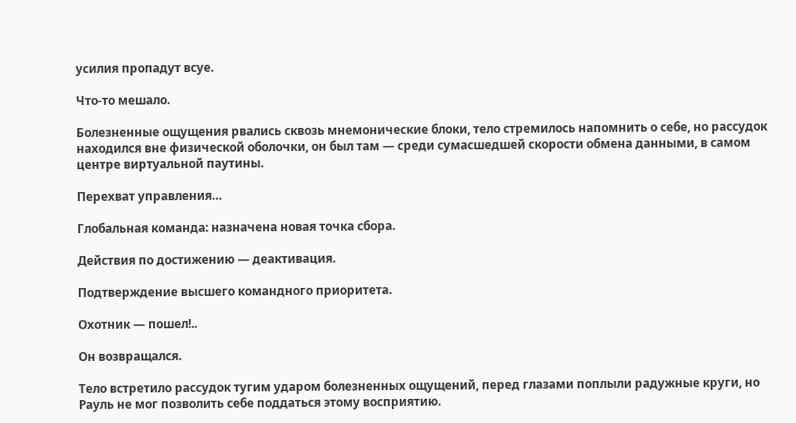усилия пропадут всуе.

Что-то мешало.

Болезненные ощущения рвались сквозь мнемонические блоки, тело стремилось напомнить о себе, но рассудок находился вне физической оболочки, он был там — среди сумасшедшей скорости обмена данными, в самом центре виртуальной паутины.

Перехват управления…

Глобальная команда: назначена новая точка сбора.

Действия по достижению — деактивация.

Подтверждение высшего командного приоритета.

Охотник — пошел!..

Он возвращался.

Тело встретило рассудок тугим ударом болезненных ощущений, перед глазами поплыли радужные круги, но Рауль не мог позволить себе поддаться этому восприятию.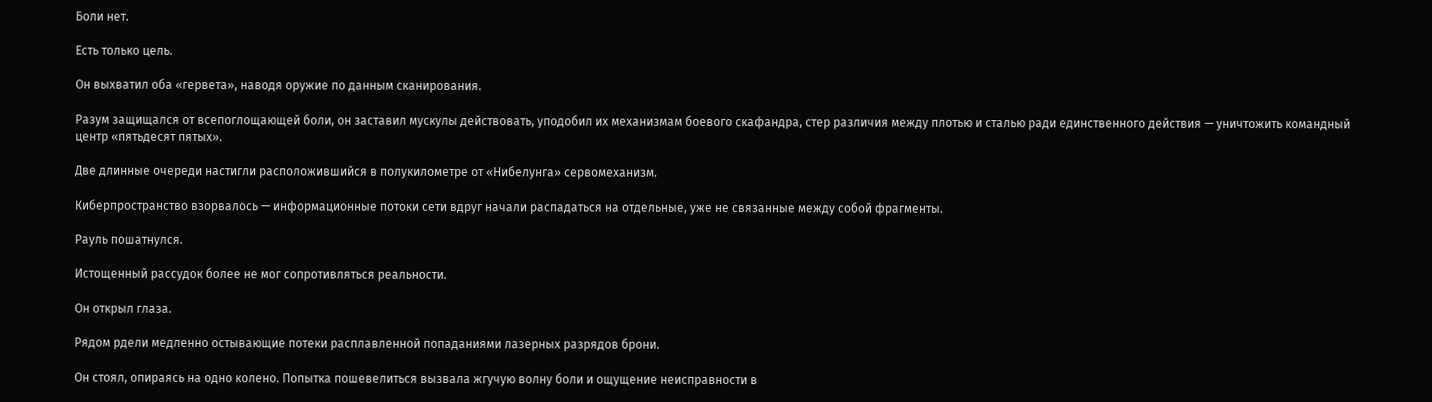Боли нет.

Есть только цель.

Он выхватил оба «гервета», наводя оружие по данным сканирования.

Разум защищался от всепоглощающей боли, он заставил мускулы действовать, уподобил их механизмам боевого скафандра, стер различия между плотью и сталью ради единственного действия — уничтожить командный центр «пятьдесят пятых».

Две длинные очереди настигли расположившийся в полукилометре от «Нибелунга» сервомеханизм.

Киберпространство взорвалось — информационные потоки сети вдруг начали распадаться на отдельные, уже не связанные между собой фрагменты.

Рауль пошатнулся.

Истощенный рассудок более не мог сопротивляться реальности.

Он открыл глаза.

Рядом рдели медленно остывающие потеки расплавленной попаданиями лазерных разрядов брони.

Он стоял, опираясь на одно колено. Попытка пошевелиться вызвала жгучую волну боли и ощущение неисправности в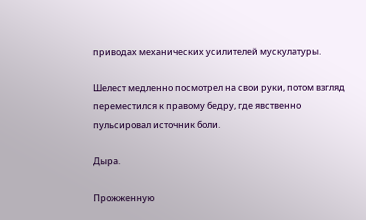приводах механических усилителей мускулатуры.

Шелест медленно посмотрел на свои руки, потом взгляд переместился к правому бедру, где явственно пульсировал источник боли.

Дыра.

Прожженную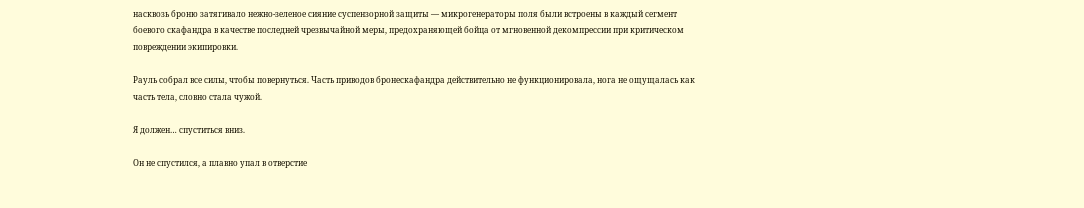насквозь броню затягивало нежно-зеленое сияние суспензорной защиты — микрогенераторы поля были встроены в каждый сегмент боевого скафандра в качестве последней чрезвычайной меры, предохраняющей бойца от мгновенной декомпрессии при критическом повреждении экипировки.

Рауль собрал все силы, чтобы повернуться. Часть приводов бронескафандра действительно не функционировала, нога не ощущалась как часть тела, словно стала чужой.

Я должен… спуститься вниз.

Он не спустился, а плавно упал в отверстие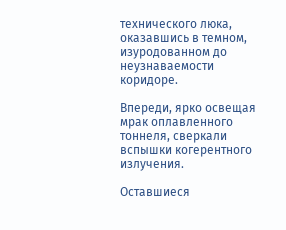технического люка, оказавшись в темном, изуродованном до неузнаваемости коридоре.

Впереди, ярко освещая мрак оплавленного тоннеля, сверкали вспышки когерентного излучения.

Оставшиеся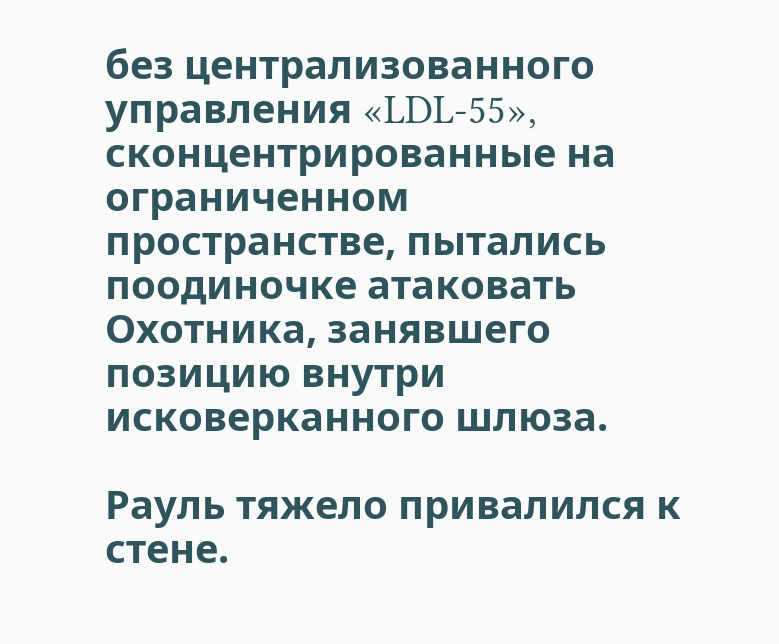без централизованного управления «LDL-55», сконцентрированные на ограниченном пространстве, пытались поодиночке атаковать Охотника, занявшего позицию внутри исковерканного шлюза.

Рауль тяжело привалился к стене.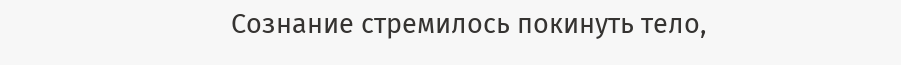Сознание стремилось покинуть тело,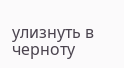улизнуть в черноту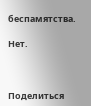беспамятства.

Нет.



Поделиться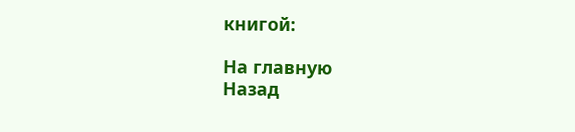книгой:

На главную
Назад